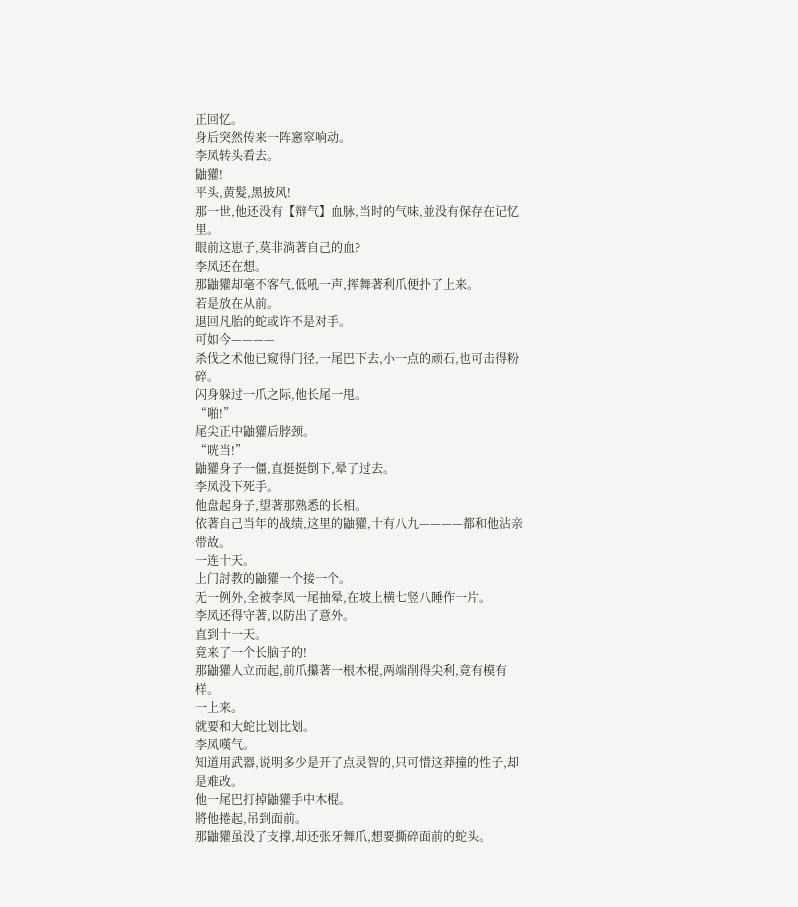正回忆。
身后突然传来一阵窸窣响动。
李凤转头看去。
鼬獾!
平头,黄髮,黑披风!
那一世,他还没有【辩气】血脉,当时的气味,並没有保存在记忆里。
眼前这崽子,莫非淌著自己的血?
李凤还在想。
那鼬獾却毫不客气,低吼一声,挥舞著利爪便扑了上来。
若是放在从前。
退回凡胎的蛇或许不是对手。
可如今————
杀伐之术他已窥得门径,一尾巴下去,小一点的顽石,也可击得粉碎。
闪身躲过一爪之际,他长尾一甩。
“啪!”
尾尖正中鼬獾后脖颈。
“咣当!”
鼬獾身子一僵,直挺挺倒下,晕了过去。
李凤没下死手。
他盘起身子,望著那熟悉的长相。
依著自己当年的战绩,这里的鼬獾,十有八九————都和他沾亲带故。
一连十天。
上门討教的鼬獾一个接一个。
无一例外,全被李凤一尾抽晕,在坡上横七竖八睡作一片。
李凤还得守著,以防出了意外。
直到十一天。
竟来了一个长脑子的!
那鼬獾人立而起,前爪攥著一根木棍,两端削得尖利,竟有模有样。
一上来。
就要和大蛇比划比划。
李凤嘆气。
知道用武器,说明多少是开了点灵智的,只可惜这莽撞的性子,却是难改。
他一尾巴打掉鼬獾手中木棍。
將他捲起,吊到面前。
那鼬獾虽没了支撑,却还张牙舞爪,想要撕碎面前的蛇头。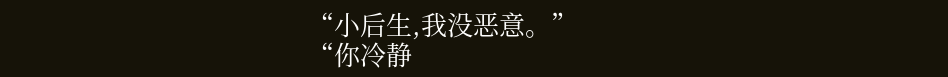“小后生,我没恶意。”
“你冷静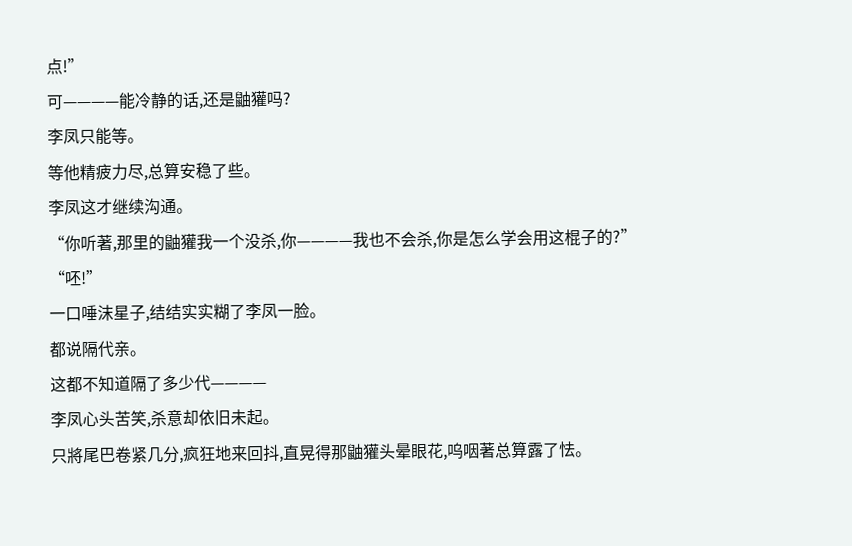点!”
可————能冷静的话,还是鼬獾吗?
李凤只能等。
等他精疲力尽,总算安稳了些。
李凤这才继续沟通。
“你听著,那里的鼬獾我一个没杀,你————我也不会杀,你是怎么学会用这棍子的?”
“呸!”
一口唾沫星子,结结实实糊了李凤一脸。
都说隔代亲。
这都不知道隔了多少代————
李凤心头苦笑,杀意却依旧未起。
只將尾巴卷紧几分,疯狂地来回抖,直晃得那鼬獾头晕眼花,呜咽著总算露了怯。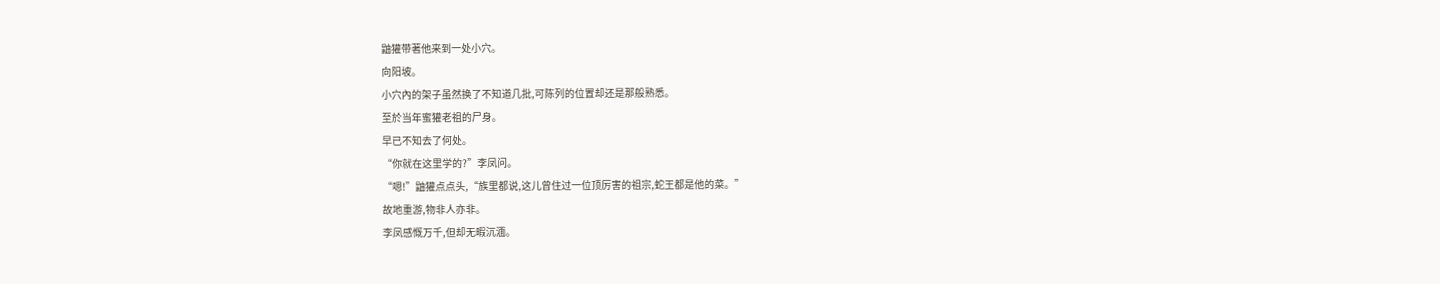鼬獾带著他来到一处小穴。
向阳坡。
小穴內的架子虽然换了不知道几批,可陈列的位置却还是那般熟悉。
至於当年蜜獾老祖的尸身。
早已不知去了何处。
“你就在这里学的?”李凤问。
“嗯!”鼬獾点点头,“族里都说,这儿曾住过一位顶厉害的祖宗,蛇王都是他的菜。”
故地重游,物非人亦非。
李凤感慨万千,但却无暇沉湎。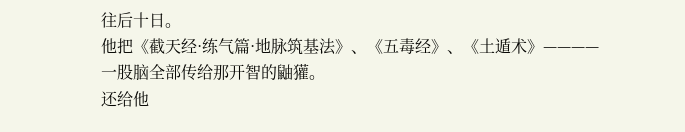往后十日。
他把《截天经·练气篇·地脉筑基法》、《五毒经》、《土遁术》————
一股脑全部传给那开智的鼬獾。
还给他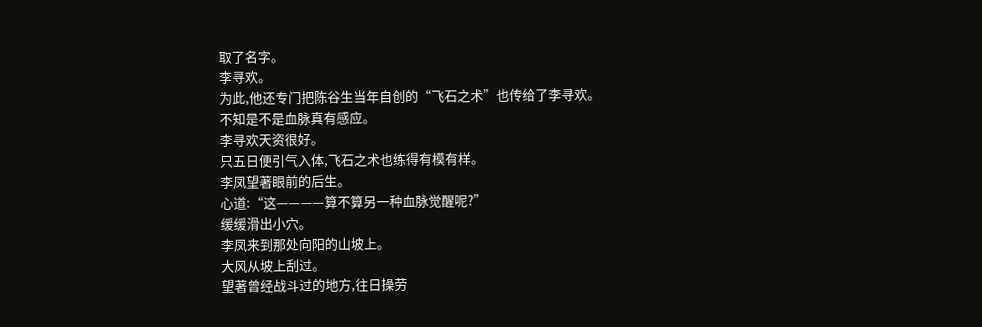取了名字。
李寻欢。
为此,他还专门把陈谷生当年自创的“飞石之术”也传给了李寻欢。
不知是不是血脉真有感应。
李寻欢天资很好。
只五日便引气入体,飞石之术也练得有模有样。
李凤望著眼前的后生。
心道:“这————算不算另一种血脉觉醒呢?”
缓缓滑出小穴。
李凤来到那处向阳的山坡上。
大风从坡上刮过。
望著曾经战斗过的地方,往日操劳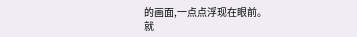的画面,一点点浮现在眼前。
就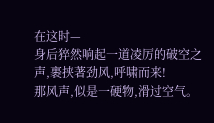在这时—
身后猝然响起一道凌厉的破空之声,裹挟著劲风,呼啸而来!
那风声,似是一硬物,滑过空气。